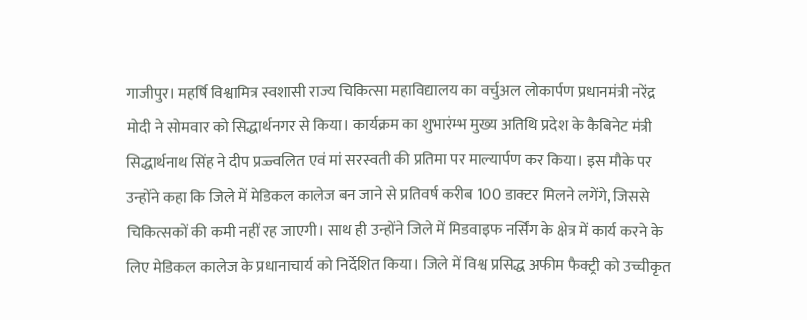गाजीपुर। महर्षि विश्वामित्र स्वशासी राज्य चिकित्सा महाविद्यालय का वर्चुअल लोकार्पण प्रधानमंत्री नरेंद्र मोदी ने सोमवार को सिद्धार्थनगर से किया। कार्यक्रम का शुभारंम्भ मुख्य अतिथि प्रदेश के कैबिनेट मंत्री सिद्धार्थनाथ सिंह ने दीप प्रज्ज्वलित एवं मां सरस्वती की प्रतिमा पर माल्यार्पण कर किया। इस मौके पर उन्होंने कहा कि जिले में मेडिकल कालेज बन जाने से प्रतिवर्ष करीब 100 डाक्टर मिलने लगेंगे, जिससे चिकित्सकों की कमी नहीं रह जाएगी। साथ ही उन्होंने जिले में मिडवाइफ नर्सिंग के क्षेत्र में कार्य करने के लिए मेडिकल कालेज के प्रधानाचार्य को निर्देशित किया। जिले में विश्व प्रसिद्ध अफीम फैक्ट्री को उच्चीकृत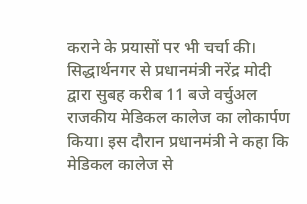कराने के प्रयासों पर भी चर्चा की।
सिद्धार्थनगर से प्रधानमंत्री नरेंद्र मोदी द्वारा सुबह करीब 11 बजे वर्चुअल राजकीय मेडिकल कालेज का लोकार्पण किया। इस दौरान प्रधानमंत्री ने कहा कि मेडिकल कालेज से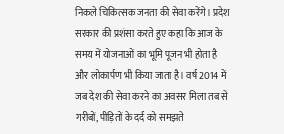निकले चिकित्सक जनता की सेवा करेंगे। प्रदेश सरकार की प्रशंसा करते हुए कहा कि आज के समय में योजनाओं का भूमि पूजन भी होता है और लोकार्पण भी किया जाता है। वर्ष 2014 में जब देश की सेवा करने का अवसर मिला तब से गरीबों, पीड़ितों के दर्द को समझते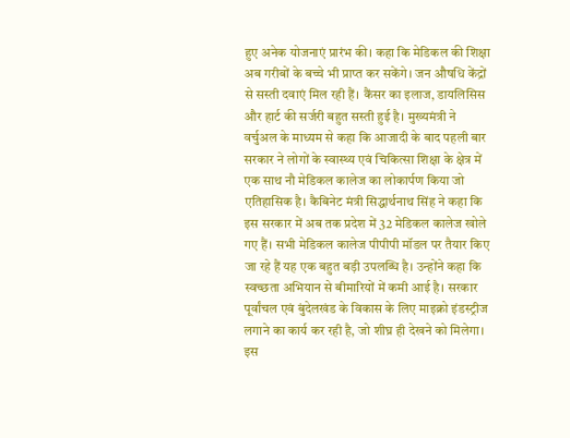हुए अनेक योजनाएं प्रारंभ की। कहा कि मेडिकल की शिक्षा अब गरीबों के बच्चे भी प्राप्त कर सकेंगे। जन औषधि केंद्रों से सस्ती दवाएं मिल रही हैं। कैंसर का इलाज, डायलिसिस और हार्ट की सर्जरी बहुत सस्ती हुई है। मुख्यमंत्री ने वर्चुअल के माध्यम से कहा कि आजादी के बाद पहली बार सरकार ने लोगों के स्वास्थ्य एवं चिकित्सा शिक्षा के क्षेत्र में एक साथ नौ मेडिकल कालेज का लोकार्पण किया जो एतिहासिक है। कैबिनेट मंत्री सिद्धार्थनाथ सिंह ने कहा कि इस सरकार में अब तक प्रदेश में 32 मेडिकल कालेज खोले गए हैं। सभी मेडिकल कालेज पीपीपी मॉडल पर तैयार किए जा रहे हैं यह एक बहुत बड़ी उपलब्धि है। उन्होंने कहा कि स्वच्छता अभियान से बीमारियों में कमी आई है। सरकार पूर्वांचल एवं बुंदेलखंड के विकास के लिए माइक्रो इंडस्ट्रीज लगाने का कार्य कर रही है, जो शीघ्र ही देखने को मिलेगा। इस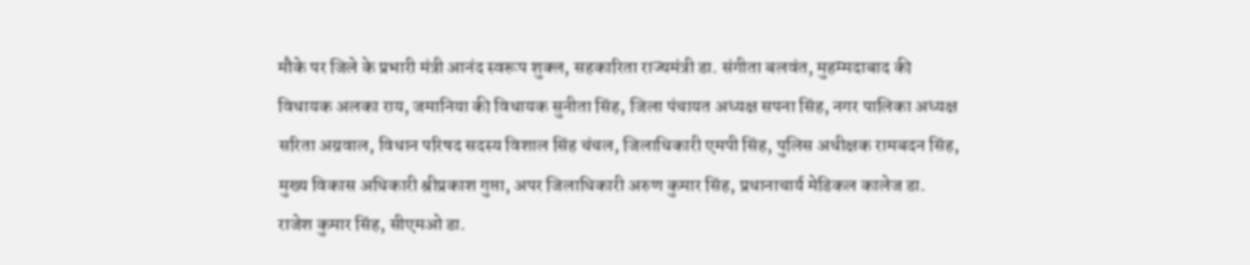मौके पर जिले के प्रभारी मंत्री आनंद स्वरूप शुक्ल, सहकारिता राज्यमंत्री डा. संगीता बलवंत, मुहम्मदाबाद की विधायक अलका राय, जमानिया की विधायक सुनीता सिंह, जिला पंचायत अध्यक्ष सपना सिंह, नगर पालिका अध्यक्ष सरिता अग्रवाल, विधान परिषद सदस्य विशाल सिंह चंचल, जिलाधिकारी एमपी सिंह, पुलिस अधीक्षक रामबदन सिंह, मुख्य विकास अधिकारी श्रीप्रकाश गुप्ता, अपर जिलाधिकारी अरुण कुमार सिंह, प्रधानाचार्य मेडिकल कालेज डा. राजेश कुमार सिंह, सीएमओ डा.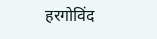हरगोविंद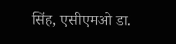सिंह, एसीएमओ डा.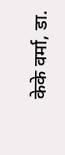केके वर्मा, डा.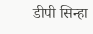डीपी सिन्हा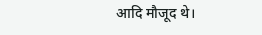आदि मौजूद थे।